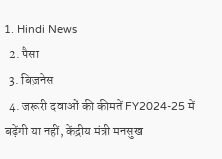1. Hindi News
  2. पैसा
  3. बिज़नेस
  4. जरूरी दवाओं की कीमतें FY2024-25 में बढ़ेंगी या नहीं, केंद्रीय मंत्री मनसुख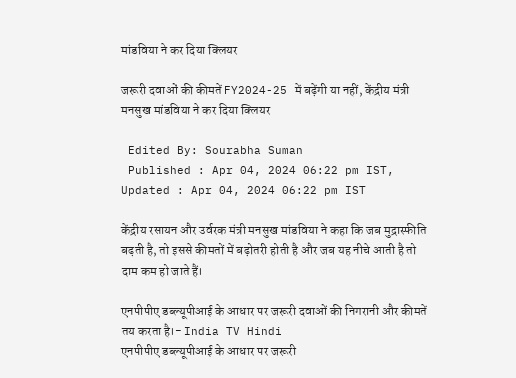मांडविया ने कर दिया क्लियर

जरूरी दवाओं की कीमतें FY2024-25 में बढ़ेंगी या नहीं, केंद्रीय मंत्री मनसुख मांडविया ने कर दिया क्लियर

 Edited By: Sourabha Suman
 Published : Apr 04, 2024 06:22 pm IST,  Updated : Apr 04, 2024 06:22 pm IST

केंद्रीय रसायन और उर्वरक मंत्री मनसुख मांडविया ने कहा कि जब मुद्रास्फीति बढ़ती है, तो इससे कीमतों में बढ़ोतरी होती है और जब यह नीचे आती है तो दाम कम हो जाते हैं।

एनपीपीए डब्ल्यूपीआई के आधार पर जरूरी दवाओं की निगरानी और कीमतें तय करता है।- India TV Hindi
एनपीपीए डब्ल्यूपीआई के आधार पर जरूरी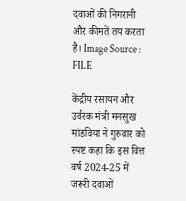दवाओं की निगरानी और कीमतें तय करता है। Image Source : FILE

केंद्रीय रसायन और उर्वरक मंत्री मनसुख मांडविया ने गुरुवार को स्पष्ट कहा कि इस वित्त वर्ष 2024-25 में जरूरी दवाओं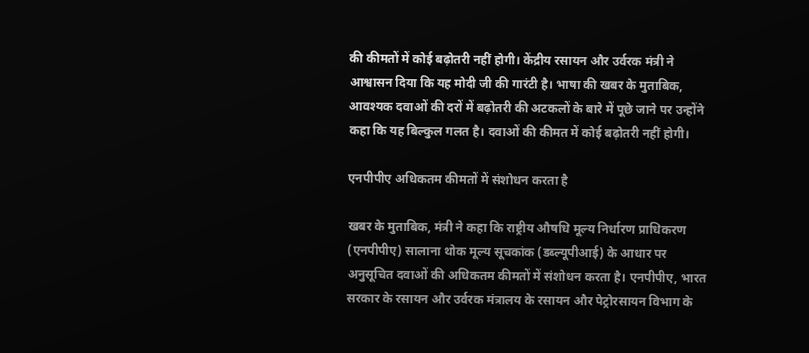की कीमतों में कोई बढ़ोतरी नहीं होगी। केंद्रीय रसायन और उर्वरक मंत्री ने आश्वासन दिया कि यह मोदी जी की गारंटी है। भाषा की खबर के मुताबिक, आवश्यक दवाओं की दरों में बढ़ोतरी की अटकलों के बारे में पूछे जाने पर उन्होंने कहा कि यह बिल्कुल गलत है। दवाओं की कीमत में कोई बढ़ोतरी नहीं होगी।

एनपीपीए अधिकतम कीमतों में संशोधन करता है

खबर के मुताबिक, मंत्री ने कहा कि राष्ट्रीय औषधि मूल्य निर्धारण प्राधिकरण (एनपीपीए) सालाना थोक मूल्य सूचकांक (डब्ल्यूपीआई) के आधार पर अनुसूचित दवाओं की अधिकतम कीमतों में संशोधन करता है। एनपीपीए, भारत सरकार के रसायन और उर्वरक मंत्रालय के रसायन और पेट्रोरसायन विभाग के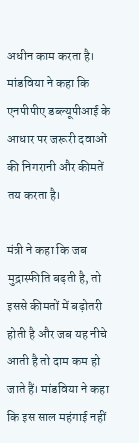अधीन काम करता है। मांडविया ने कहा कि एनपीपीए डब्ल्यूपीआई के आधार पर जरूरी दवाओं की निगरानी और कीमतें तय करता है।

मंत्री ने कहा कि जब मुद्रास्फीति बढ़ती है, तो इससे कीमतों में बढ़ोतरी होती है और जब यह नीचे आती है तो दाम कम हो जाते हैं। मांडविया ने कहा कि इस साल महंगाई नहीं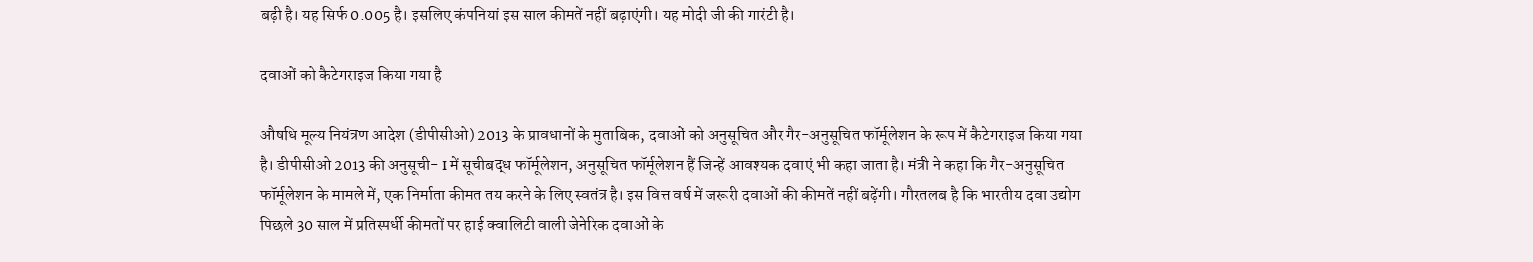बढ़ी है। यह सिर्फ 0.005 है। इसलिए कंपनियां इस साल कीमतें नहीं बढ़ाएंगी। यह मोदी जी की गारंटी है।

दवाओं को कैटेगराइज किया गया है

औषधि मूल्य नियंत्रण आदेश (डीपीसीओ) 2013 के प्रावधानों के मुताबिक, दवाओं को अनुसूचित और गैर-अनुसूचित फॉर्मूलेशन के रूप में कैटेगराइज किया गया है। डीपीसीओ 2013 की अनुसूची- I में सूचीबद्ध फॉर्मूलेशन, अनुसूचित फॉर्मूलेशन हैं जिन्हें आवश्यक दवाएं भी कहा जाता है। मंत्री ने कहा कि गैर-अनुसूचित फॉर्मूलेशन के मामले में, एक निर्माता कीमत तय करने के लिए स्वतंत्र है। इस वित्त वर्ष में जरूरी दवाओं की कीमतें नहीं बढ़ेंगी। गौरतलब है कि भारतीय दवा उद्योग पिछले 30 साल में प्रतिस्पर्धी कीमतों पर हाई क्वालिटी वाली जेनेरिक दवाओं के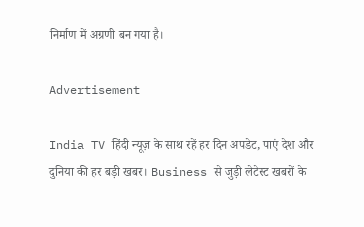निर्माण में अग्रणी बन गया है।

Advertisement

India TV हिंदी न्यूज़ के साथ रहें हर दिन अपडेट, पाएं देश और दुनिया की हर बड़ी खबर। Business से जुड़ी लेटेस्ट खबरों के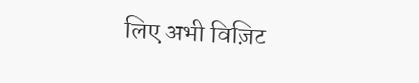लिए अभी विज़िट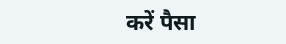करें पैसा